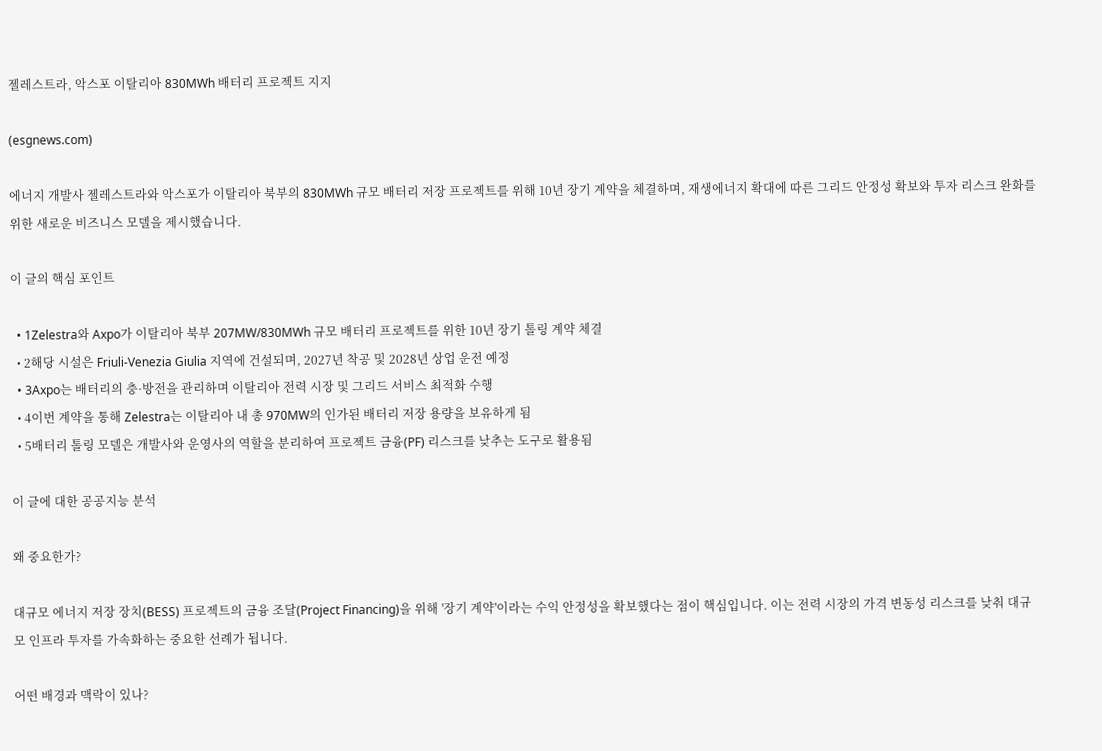젤레스트라, 악스포 이탈리아 830MWh 배터리 프로젝트 지지

(esgnews.com)

에너지 개발사 젤레스트라와 악스포가 이탈리아 북부의 830MWh 규모 배터리 저장 프로젝트를 위해 10년 장기 계약을 체결하며, 재생에너지 확대에 따른 그리드 안정성 확보와 투자 리스크 완화를 위한 새로운 비즈니스 모델을 제시했습니다.

이 글의 핵심 포인트

  • 1Zelestra와 Axpo가 이탈리아 북부 207MW/830MWh 규모 배터리 프로젝트를 위한 10년 장기 톨링 계약 체결
  • 2해당 시설은 Friuli-Venezia Giulia 지역에 건설되며, 2027년 착공 및 2028년 상업 운전 예정
  • 3Axpo는 배터리의 충·방전을 관리하며 이탈리아 전력 시장 및 그리드 서비스 최적화 수행
  • 4이번 계약을 통해 Zelestra는 이탈리아 내 총 970MW의 인가된 배터리 저장 용량을 보유하게 됨
  • 5배터리 톨링 모델은 개발사와 운영사의 역할을 분리하여 프로젝트 금융(PF) 리스크를 낮추는 도구로 활용됨

이 글에 대한 공공지능 분석

왜 중요한가?

대규모 에너지 저장 장치(BESS) 프로젝트의 금융 조달(Project Financing)을 위해 '장기 계약'이라는 수익 안정성을 확보했다는 점이 핵심입니다. 이는 전력 시장의 가격 변동성 리스크를 낮춰 대규모 인프라 투자를 가속화하는 중요한 선례가 됩니다.

어떤 배경과 맥락이 있나?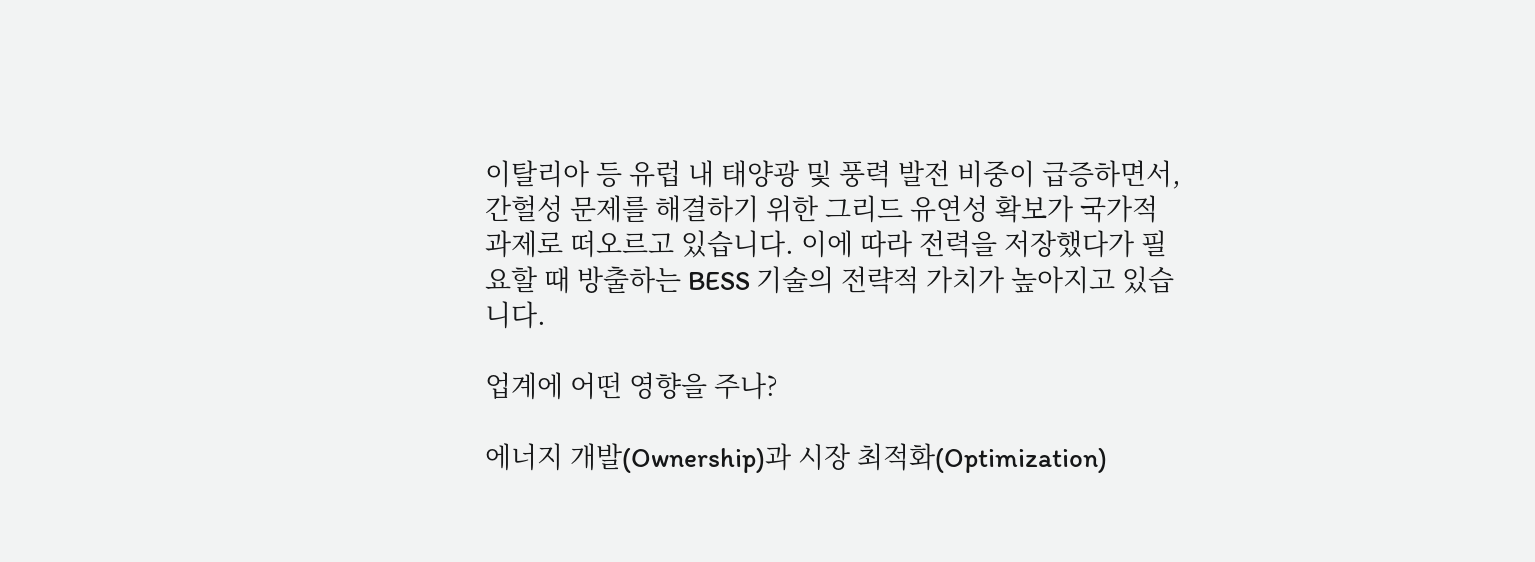이탈리아 등 유럽 내 태양광 및 풍력 발전 비중이 급증하면서, 간헐성 문제를 해결하기 위한 그리드 유연성 확보가 국가적 과제로 떠오르고 있습니다. 이에 따라 전력을 저장했다가 필요할 때 방출하는 BESS 기술의 전략적 가치가 높아지고 있습니다.

업계에 어떤 영향을 주나?

에너지 개발(Ownership)과 시장 최적화(Optimization)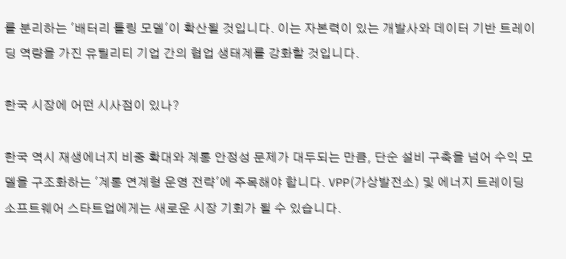를 분리하는 '배터리 톨링 모델'이 확산될 것입니다. 이는 자본력이 있는 개발사와 데이터 기반 트레이딩 역량을 가진 유틸리티 기업 간의 협업 생태계를 강화할 것입니다.

한국 시장에 어떤 시사점이 있나?

한국 역시 재생에너지 비중 확대와 계통 안정성 문제가 대두되는 만큼, 단순 설비 구축을 넘어 수익 모델을 구조화하는 '계통 연계형 운영 전략'에 주목해야 합니다. VPP(가상발전소) 및 에너지 트레이딩 소프트웨어 스타트업에게는 새로운 시장 기회가 될 수 있습니다.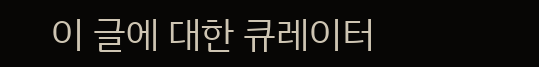이 글에 대한 큐레이터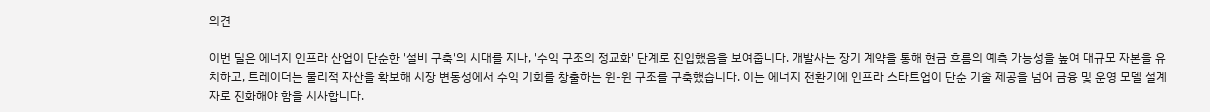의견

이번 딜은 에너지 인프라 산업이 단순한 '설비 구축'의 시대를 지나, '수익 구조의 정교화' 단계로 진입했음을 보여줍니다. 개발사는 장기 계약을 통해 현금 흐름의 예측 가능성을 높여 대규모 자본을 유치하고, 트레이더는 물리적 자산을 확보해 시장 변동성에서 수익 기회를 창출하는 윈-윈 구조를 구축했습니다. 이는 에너지 전환기에 인프라 스타트업이 단순 기술 제공을 넘어 금융 및 운영 모델 설계자로 진화해야 함을 시사합니다.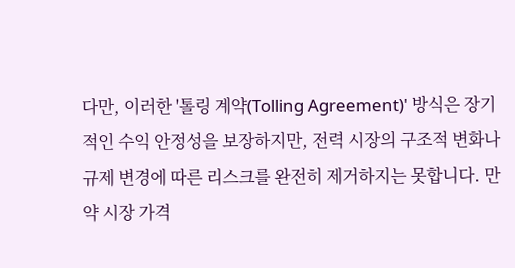다만, 이러한 '톨링 계약(Tolling Agreement)' 방식은 장기적인 수익 안정성을 보장하지만, 전력 시장의 구조적 변화나 규제 변경에 따른 리스크를 완전히 제거하지는 못합니다. 만약 시장 가격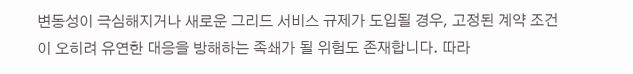변동성이 극심해지거나 새로운 그리드 서비스 규제가 도입될 경우, 고정된 계약 조건이 오히려 유연한 대응을 방해하는 족쇄가 될 위험도 존재합니다. 따라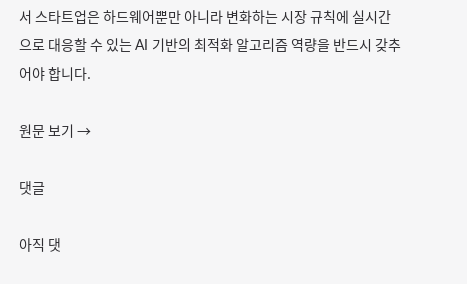서 스타트업은 하드웨어뿐만 아니라 변화하는 시장 규칙에 실시간으로 대응할 수 있는 AI 기반의 최적화 알고리즘 역량을 반드시 갖추어야 합니다.

원문 보기 →

댓글

아직 댓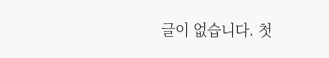글이 없습니다. 첫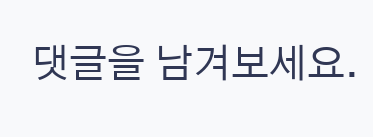댓글을 남겨보세요.